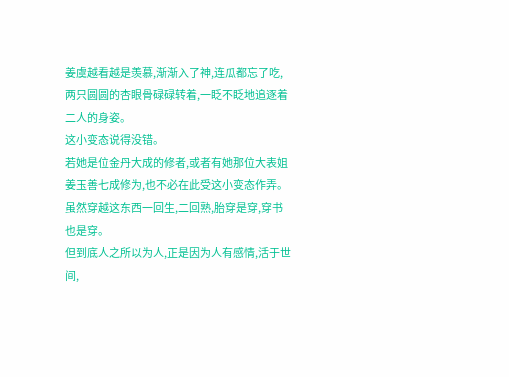姜虞越看越是羡慕,渐渐入了神,连瓜都忘了吃,两只圆圆的杏眼骨碌碌转着,一眨不眨地追逐着二人的身姿。
这小变态说得没错。
若她是位金丹大成的修者,或者有她那位大表姐姜玉善七成修为,也不必在此受这小变态作弄。
虽然穿越这东西一回生,二回熟,胎穿是穿,穿书也是穿。
但到底人之所以为人,正是因为人有感情,活于世间,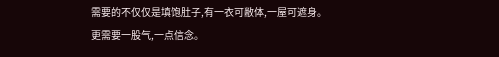需要的不仅仅是填饱肚子,有一衣可敝体,一屋可遮身。
更需要一股气,一点信念。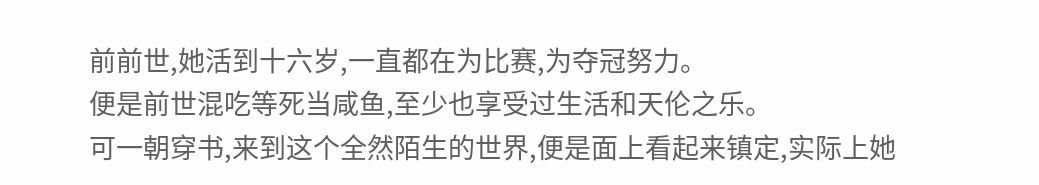前前世,她活到十六岁,一直都在为比赛,为夺冠努力。
便是前世混吃等死当咸鱼,至少也享受过生活和天伦之乐。
可一朝穿书,来到这个全然陌生的世界,便是面上看起来镇定,实际上她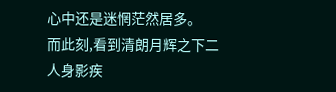心中还是迷惘茫然居多。
而此刻,看到清朗月辉之下二人身影疾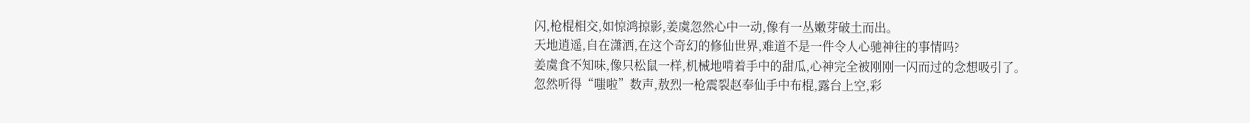闪,枪棍相交,如惊鸿掠影,姜虞忽然心中一动,像有一丛嫩芽破土而出。
天地逍遥,自在潇洒,在这个奇幻的修仙世界,难道不是一件令人心驰神往的事情吗?
姜虞食不知味,像只松鼠一样,机械地啃着手中的甜瓜,心神完全被刚刚一闪而过的念想吸引了。
忽然听得“嗤啦”数声,敖烈一枪震裂赵奉仙手中布棍,露台上空,彩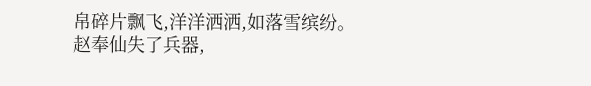帛碎片飘飞,洋洋洒洒,如落雪缤纷。
赵奉仙失了兵器,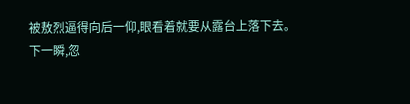被敖烈逼得向后一仰,眼看着就要从露台上落下去。
下一瞬,忽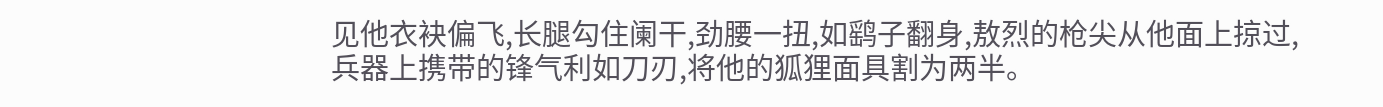见他衣袂偏飞,长腿勾住阑干,劲腰一扭,如鹞子翻身,敖烈的枪尖从他面上掠过,兵器上携带的锋气利如刀刃,将他的狐狸面具割为两半。